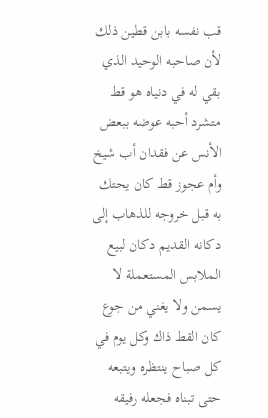قب نفسه بابن قطين ذلك لأن صاحبه الوحيد الذي بقي له في دنياه هو قط متشرد أحبه عوضه ببعض الأنس عن فقدان أب شيخ وأم عجوز قط كان يحتك به قبل خروجه للذهاب إلى دكانه القديم دكان لبيع الملابس المستعملة لا يسمن ولا يغني من جوع كان القط ذاك وكل يوم في كل صباح ينتظره ويتبعه حتى تبناه فجعله رفيقه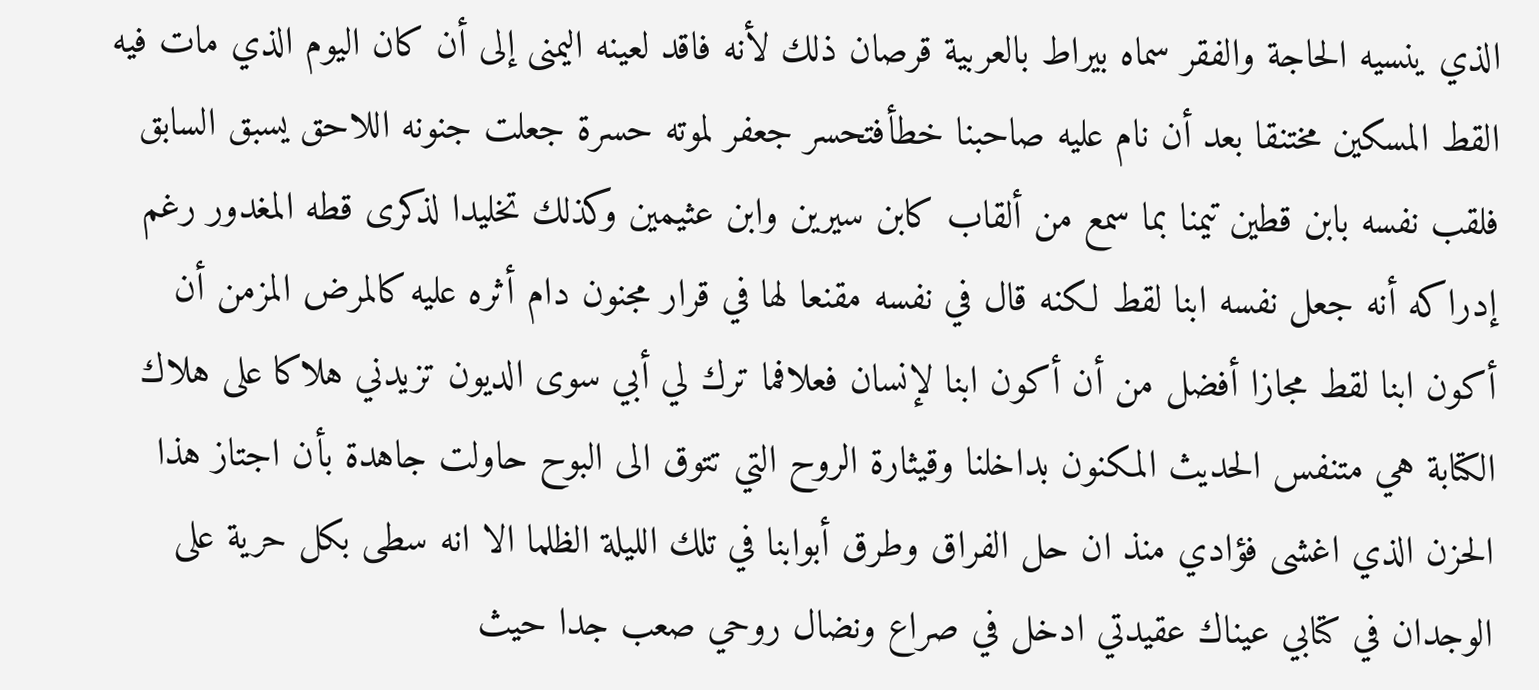الذي ينسيه الحاجة والفقر سماه بيراط بالعربية قرصان ذلك لأنه فاقد لعينه اليمنى إلى أن كان اليوم الذي مات فيه القط المسكين مختنقا بعد أن نام عليه صاحبنا خطأفتحسر جعفر لموته حسرة جعلت جنونه اللاحق يسبق السابق فلقب نفسه بابن قطين تيمنا بما سمع من ألقاب كابن سيرين وابن عثيمين وكذلك تخليدا لذكرى قطه المغدور رغم إدراكه أنه جعل نفسه ابنا لقط لكنه قال في نفسه مقنعا لها في قرار مجنون دام أثره عليه كالمرض المزمن أن أكون ابنا لقط مجازا أفضل من أن أكون ابنا لإنسان فعلافما ترك لي أبي سوى الديون تزيدني هلاكا على هلاك
الكتابة هي متنفس الحديث المكنون بداخلنا وقيثارة الروح التي تتوق الى البوح حاولت جاهدة بأن اجتاز هذا الحزن الذي اغشى فؤادي منذ ان حل الفراق وطرق أبوابنا في تلك الليلة الظلما الا انه سطى بكل حرية على الوجدان في كتابي عيناك عقيدتي ادخل في صراع ونضال روحي صعب جدا حيث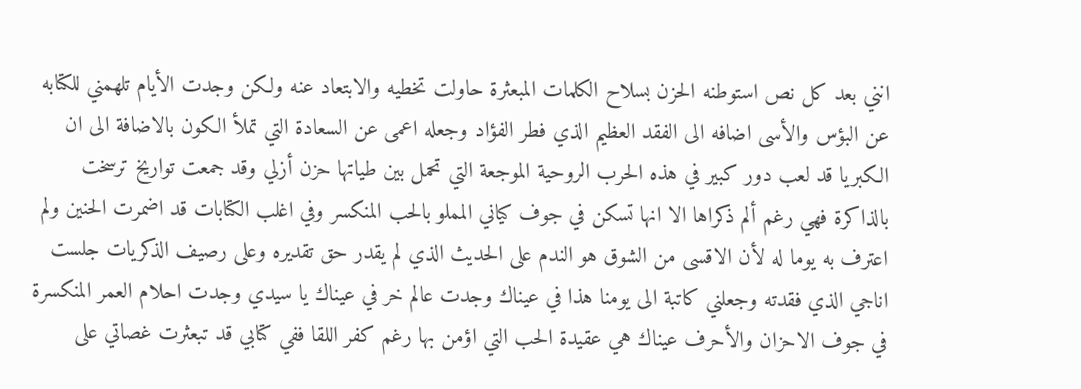انني بعد كل نص استوطنه الحزن بسلاح الكلمات المبعثرة حاولت تخطيه والابتعاد عنه ولكن وجدت الأيام تلهمني للكتابه عن البؤس والأسى اضافه الى الفقد العظيم الذي فطر الفؤاد وجعله اعمى عن السعادة التي تملأ الكون بالاضافة الى ان الكبريا قد لعب دور كبير في هذه الحرب الروحية الموجعة التي تحمل بين طياتها حزن أزلي وقد جمعت تواريخ ترسخت بالذاكرة فهي رغم ألم ذكراها الا انها تسكن في جوف كياني المملو بالحب المنكسر وفي اغلب الكتابات قد اضمرت الحنين ولم اعترف به يوما له لأن الاقسى من الشوق هو الندم على الحديث الذي لم يقدر حق تقديره وعلى رصيف الذكريات جلست اناجي الذي فقدته وجعلني كاتبة الى يومنا هذا في عيناك وجدت عالم خر في عيناك يا سيدي وجدت احلام العمر المنكسرة في جوف الاحزان والأحرف عيناك هي عقيدة الحب التي اؤمن بها رغم كفر اللقا ففي كتابي قد تبعثرت غصاتي على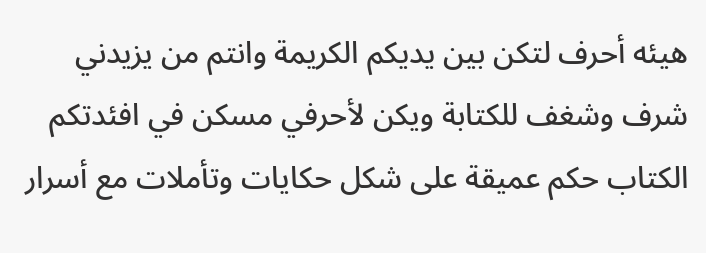هيئه أحرف لتكن بين يديكم الكريمة وانتم من يزيدني شرف وشغف للكتابة ويكن لأحرفي مسكن في افئدتكم
الكتاب حكم عميقة على شكل حكايات وتأملات مع أسرار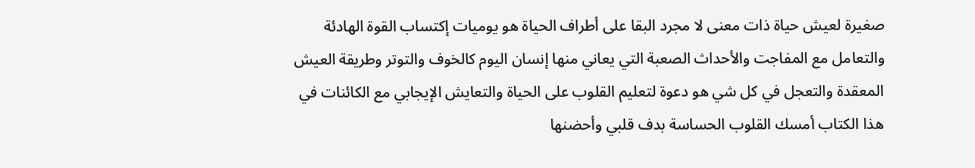صغيرة لعيش حياة ذات معنى لا مجرد البقا على أطراف الحياة هو يوميات إكتساب القوة الهادئة والتعامل مع المفاجت والأحداث الصعبة التي يعاني منها إنسان اليوم كالخوف والتوتر وطريقة العيش المعقدة والتعجل في كل شي هو دعوة لتعليم القلوب على الحياة والتعايش الإيجابي مع الكائنات في هذا الكتاب أمسك القلوب الحساسة بدف قلبي وأحضنها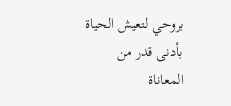بروحي لتعيش الحياة بأدنى قدر من المعاناة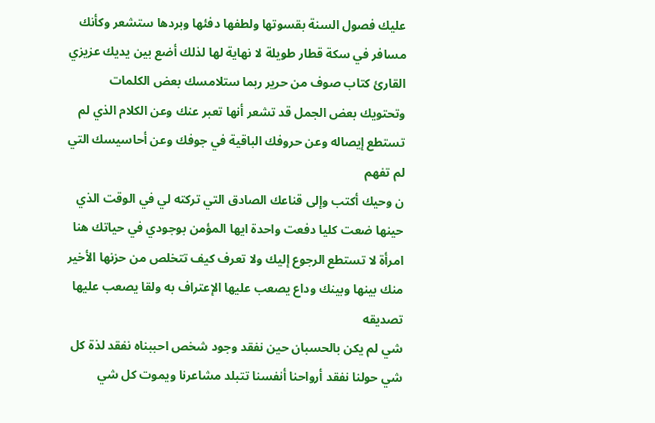عليك فصول السنة بقسوتها ولطفها دفئها وبردها ستشعر وكأنك مسافر في سكة قطار طويلة لا نهاية لها لذلك أضع بين يديك عزيزي القارئ كتاب صوف من حرير ربما ستلامسك بعض الكلمات وتحتويك بعض الجمل قد تشعر أنها تعبر عنك وعن الكلام الذي لم تستطع إيصاله وعن حروفك الباقية في جوفك وعن أحاسيسك التي لم تفهم
ن وحيك أكتب وإلى قناعك الصادق التي تركته لي في الوقت الذي حينها ضعت كليا دفعت واحدة ايها المؤمن بوجودي في حياتك هنا امرأة لا تستطع الرجوع إليك ولا تعرف كيف تتخلص من حزنها الأخير منك بينها وبينك وداع يصعب عليها الإعتراف به ولقا يصعب عليها تصديقه
شي لم يكن بالحسبان حين نفقد وجود شخص احببناه نفقد لذة كل شي حولنا نفقد أرواحنا أنفسنا تتبلد مشاعرنا ويموت كل شي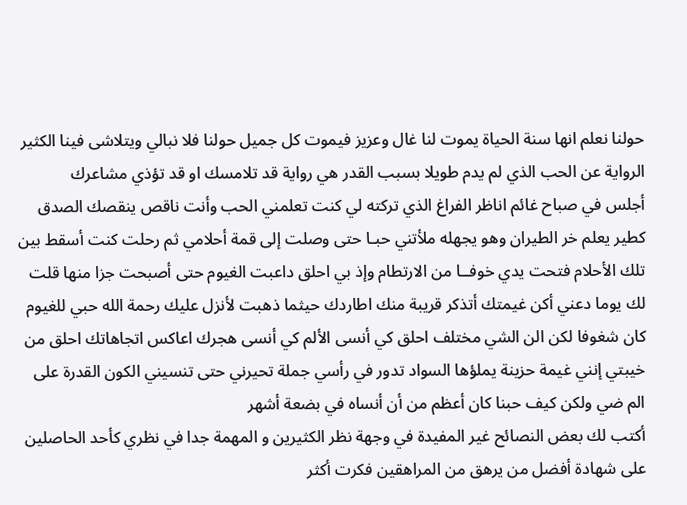حولنا نعلم انها سنة الحياة يموت لنا غال وعزيز فيموت كل جميل حولنا فلا نبالي ويتلاشى فينا الكثير الرواية عن الحب الذي لم يدم طويلا بسبب القدر هي رواية قد تلامسك او قد تؤذي مشاعرك
أجلس في صباح غائم اناظر الفراغ الذي تركته لي كنت تعلمني الحب وأنت ناقص ينقصك الصدق كطير يعلم خر الطيران وهو يجهله ملأتني حبـا حتى وصلت إلى قمة أحلامي ثم رحلت كنت أسقط بين تلك الأحلام فتحت يدي خوفــا من الارتطام وإذ بي احلق داعبت الغيوم حتى أصبحت جزا منها قلت لك يوما دعني أكن غيمتك أتذكر قريبة منك اطاردك حيثما ذهبت لأنزل عليك رحمة الله حبي للغيوم كان شغوفا لكن الن الشي مختلف احلق كي أنسى الألم كي أنسى هجرك اعاكس اتجاهاتك احلق من خيبتي إنني غيمة حزينة يملؤها السواد تدور في رأسي جملة تحيرني حتى تنسيني الكون القدرة على الم ضي ولكن كيف حبنا كان أعظم من أن أنساه في بضعة أشهر
أكتب لك بعض النصائح غير المفيدة في وجهة نظر الكثيرين و المهمة جدا في نظري كأحد الحاصلين على شهادة أفضل من يرهق من المراهقين فكرت أكثر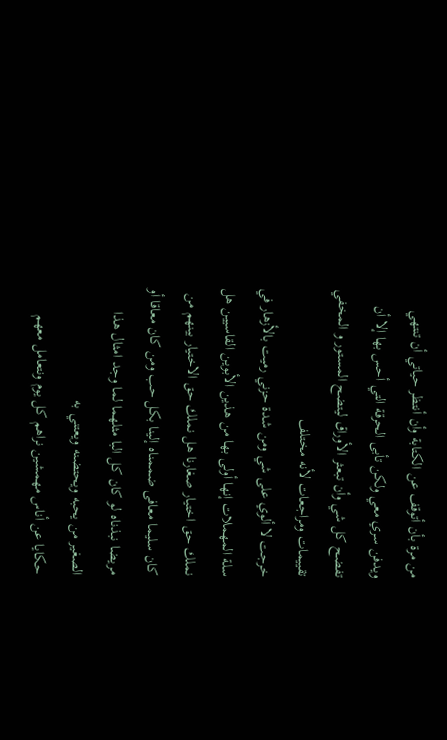من مرة بأن أتوقف عن الكتابة وأن أنتظر حياتي أن تنتهي ويدفن سري معي ولكن تأبى الحرقة التي أحس بها إلا أن تفضح كل شي وأن تبعثر الأوراق ليتضح المستور و المخفي تقييمات ومراجعات لأنه مختلف
خرجت لا ألوي على شي ومن شدة حزني رميت بالأزهار في سلة المهملات إنها أولى بها من هذين الأبوين القاسيين هل نملك حق اختيار صغارنا هل نملك حق الاختيار بينهم من كان سليما معافى ضممناه إلينا بكل حب ومن كان معاقا أو مريضا نبذناه لو كان كل البا مثلهما لما وجد امثال هذا الصغير من يحبه ويحتضنه ويعتني به
حكايا عن أناس مهمشين نراهم كل يوم ونتعامل معهم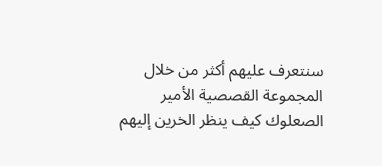سنتعرف عليهم أكثر من خلال المجموعة القصصية الأمير الصعلوك كيف ينظر الخرين إليهم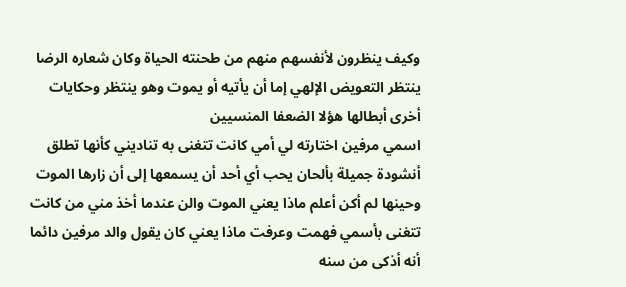وكيف ينظرون لأنفسهم منهم من طحنته الحياة وكان شعاره الرضا ينتظر التعويض الإلهي إما أن يأتيه أو يموت وهو ينتظر وحكايات أخرى أبطالها هؤلا الضعفا المنسيين
اسمي مرفين اختارته لي أمي كانت تتغنى به تناديني كأنها تطلق أنشودة جميلة بألحان يحب أي أحد أن يسمعها إلى أن زارها الموت وحينها لم أكن أعلم ماذا يعني الموت والن عندما أخذ مني من كانت تتغنى بأسمي فهمت وعرفت ماذا يعني كان يقول والد مرفين دائما أنه أذكى من سنه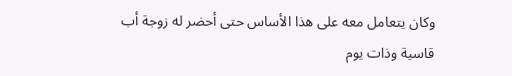وكان يتعامل معه على هذا الأساس حتى أحضر له زوجة أب قاسية وذات يوم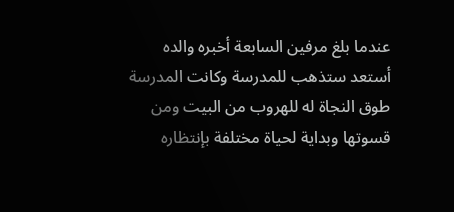عندما بلغ مرفين السابعة أخبره والده أستعد ستذهب للمدرسة وكانت المدرسة طوق النجاة له للهروب من البيت ومن قسوتها وبداية لحياة مختلفة بإنتظاره